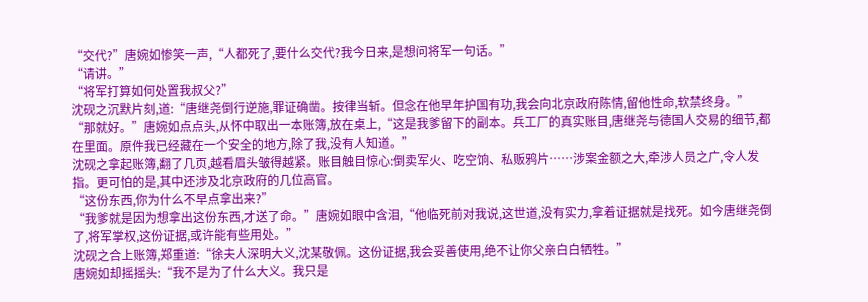“交代?”唐婉如惨笑一声,“人都死了,要什么交代?我今日来,是想问将军一句话。”
“请讲。”
“将军打算如何处置我叔父?”
沈砚之沉默片刻,道:“唐继尧倒行逆施,罪证确凿。按律当斩。但念在他早年护国有功,我会向北京政府陈情,留他性命,软禁终身。”
“那就好。”唐婉如点点头,从怀中取出一本账簿,放在桌上,“这是我爹留下的副本。兵工厂的真实账目,唐继尧与德国人交易的细节,都在里面。原件我已经藏在一个安全的地方,除了我,没有人知道。”
沈砚之拿起账簿,翻了几页,越看眉头皱得越紧。账目触目惊心:倒卖军火、吃空饷、私贩鸦片……涉案金额之大,牵涉人员之广,令人发指。更可怕的是,其中还涉及北京政府的几位高官。
“这份东西,你为什么不早点拿出来?”
“我爹就是因为想拿出这份东西,才送了命。”唐婉如眼中含泪,“他临死前对我说,这世道,没有实力,拿着证据就是找死。如今唐继尧倒了,将军掌权,这份证据,或许能有些用处。”
沈砚之合上账簿,郑重道:“徐夫人深明大义,沈某敬佩。这份证据,我会妥善使用,绝不让你父亲白白牺牲。”
唐婉如却摇摇头:“我不是为了什么大义。我只是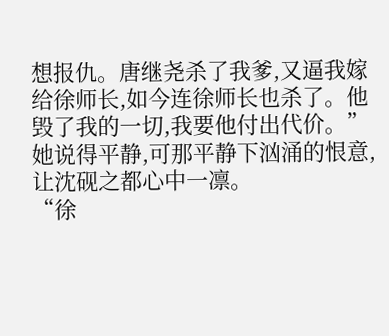想报仇。唐继尧杀了我爹,又逼我嫁给徐师长,如今连徐师长也杀了。他毁了我的一切,我要他付出代价。”
她说得平静,可那平静下汹涌的恨意,让沈砚之都心中一凛。
“徐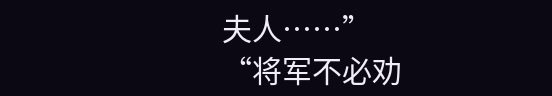夫人……”
“将军不必劝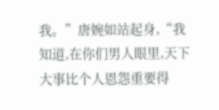我。”唐婉如站起身,“我知道,在你们男人眼里,天下大事比个人恩怨重要得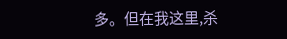多。但在我这里,杀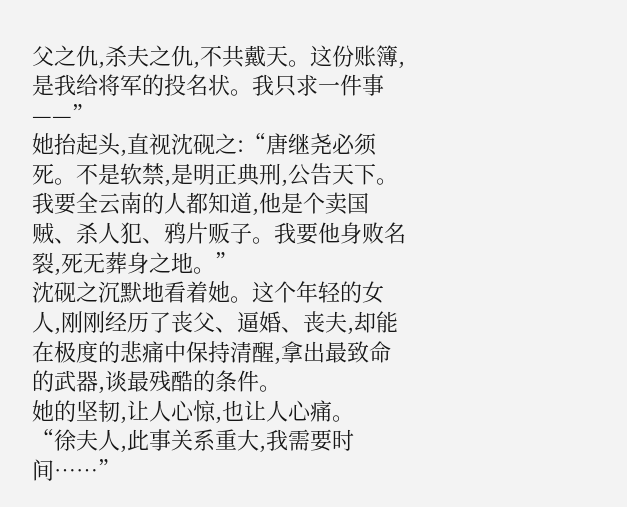父之仇,杀夫之仇,不共戴天。这份账簿,是我给将军的投名状。我只求一件事——”
她抬起头,直视沈砚之:“唐继尧必须死。不是软禁,是明正典刑,公告天下。我要全云南的人都知道,他是个卖国贼、杀人犯、鸦片贩子。我要他身败名裂,死无葬身之地。”
沈砚之沉默地看着她。这个年轻的女人,刚刚经历了丧父、逼婚、丧夫,却能在极度的悲痛中保持清醒,拿出最致命的武器,谈最残酷的条件。
她的坚韧,让人心惊,也让人心痛。
“徐夫人,此事关系重大,我需要时间……”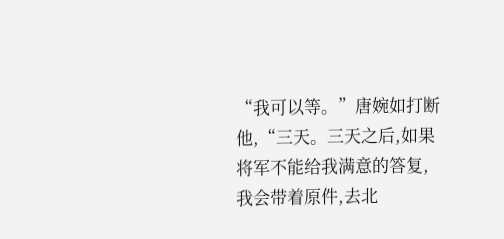“我可以等。”唐婉如打断他,“三天。三天之后,如果将军不能给我满意的答复,我会带着原件,去北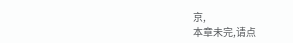京,
本章未完,请点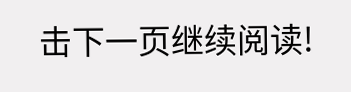击下一页继续阅读!